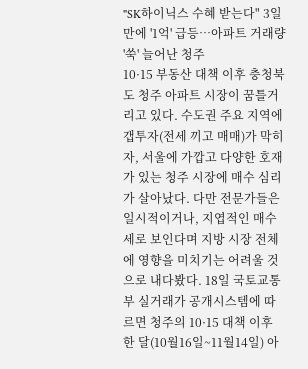"SK하이닉스 수혜 받는다" 3일만에 '1억' 급등…아파트 거래량 '쑥' 늘어난 청주
10·15 부동산 대책 이후 충청북도 청주 아파트 시장이 꿈틀거리고 있다. 수도권 주요 지역에 갭투자(전세 끼고 매매)가 막히자, 서울에 가깝고 다양한 호재가 있는 청주 시장에 매수 심리가 살아났다. 다만 전문가들은 일시적이거나, 지엽적인 매수세로 보인다며 지방 시장 전체에 영향을 미치기는 어려울 것으로 내다봤다. 18일 국토교통부 실거래가 공개시스템에 따르면 청주의 10·15 대책 이후 한 달(10월16일~11월14일) 아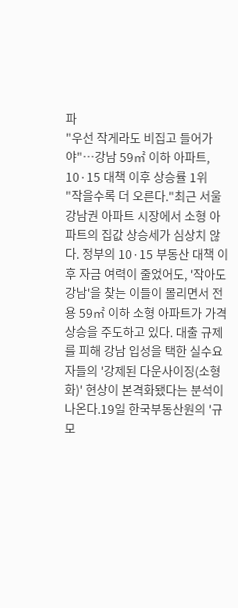파
"우선 작게라도 비집고 들어가야"…강남 59㎡ 이하 아파트, 10·15 대책 이후 상승률 1위
"작을수록 더 오른다."최근 서울 강남권 아파트 시장에서 소형 아파트의 집값 상승세가 심상치 않다. 정부의 10·15 부동산 대책 이후 자금 여력이 줄었어도, '작아도 강남'을 찾는 이들이 몰리면서 전용 59㎡ 이하 소형 아파트가 가격 상승을 주도하고 있다. 대출 규제를 피해 강남 입성을 택한 실수요자들의 '강제된 다운사이징(소형화)' 현상이 본격화됐다는 분석이 나온다.19일 한국부동산원의 '규모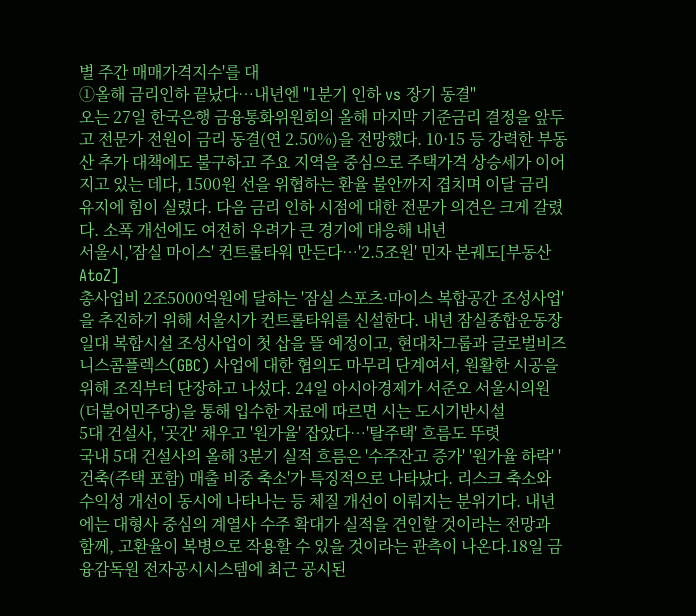별 주간 매매가격지수'를 대
①올해 금리인하 끝났다…내년엔 "1분기 인하 vs 장기 동결"
오는 27일 한국은행 금융통화위원회의 올해 마지막 기준금리 결정을 앞두고 전문가 전원이 금리 동결(연 2.50%)을 전망했다. 10·15 등 강력한 부동산 추가 대책에도 불구하고 주요 지역을 중심으로 주택가격 상승세가 이어지고 있는 데다, 1500원 선을 위협하는 환율 불안까지 겹치며 이달 금리 유지에 힘이 실렸다. 다음 금리 인하 시점에 대한 전문가 의견은 크게 갈렸다. 소폭 개선에도 여전히 우려가 큰 경기에 대응해 내년
서울시,'잠실 마이스' 컨트롤타워 만든다…'2.5조원' 민자 본궤도[부동산AtoZ]
총사업비 2조5000억원에 달하는 '잠실 스포츠·마이스 복합공간 조성사업'을 추진하기 위해 서울시가 컨트롤타워를 신설한다. 내년 잠실종합운동장 일대 복합시설 조성사업이 첫 삽을 뜰 예정이고, 현대차그룹과 글로벌비즈니스콤플렉스(GBC) 사업에 대한 협의도 마무리 단계여서, 원활한 시공을 위해 조직부터 단장하고 나섰다. 24일 아시아경제가 서준오 서울시의원(더불어민주당)을 통해 입수한 자료에 따르면 시는 도시기반시설
5대 건설사, '곳간' 채우고 '원가율' 잡았다…'탈주택' 흐름도 뚜렷
국내 5대 건설사의 올해 3분기 실적 흐름은 '수주잔고 증가' '원가율 하락' '건축(주택 포함) 매출 비중 축소'가 특징적으로 나타났다. 리스크 축소와 수익성 개선이 동시에 나타나는 등 체질 개선이 이뤄지는 분위기다. 내년에는 대형사 중심의 계열사 수주 확대가 실적을 견인할 것이라는 전망과 함께, 고환율이 복병으로 작용할 수 있을 것이라는 관측이 나온다.18일 금융감독원 전자공시시스템에 최근 공시된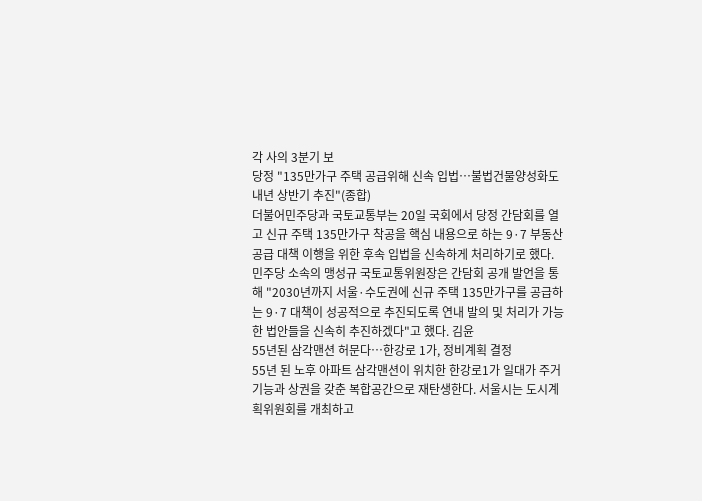각 사의 3분기 보
당정 "135만가구 주택 공급위해 신속 입법…불법건물양성화도 내년 상반기 추진"(종합)
더불어민주당과 국토교통부는 20일 국회에서 당정 간담회를 열고 신규 주택 135만가구 착공을 핵심 내용으로 하는 9·7 부동산 공급 대책 이행을 위한 후속 입법을 신속하게 처리하기로 했다. 민주당 소속의 맹성규 국토교통위원장은 간담회 공개 발언을 통해 "2030년까지 서울·수도권에 신규 주택 135만가구를 공급하는 9·7 대책이 성공적으로 추진되도록 연내 발의 및 처리가 가능한 법안들을 신속히 추진하겠다"고 했다. 김윤
55년된 삼각맨션 허문다…한강로 1가, 정비계획 결정
55년 된 노후 아파트 삼각맨션이 위치한 한강로1가 일대가 주거 기능과 상권을 갖춘 복합공간으로 재탄생한다. 서울시는 도시계획위원회를 개최하고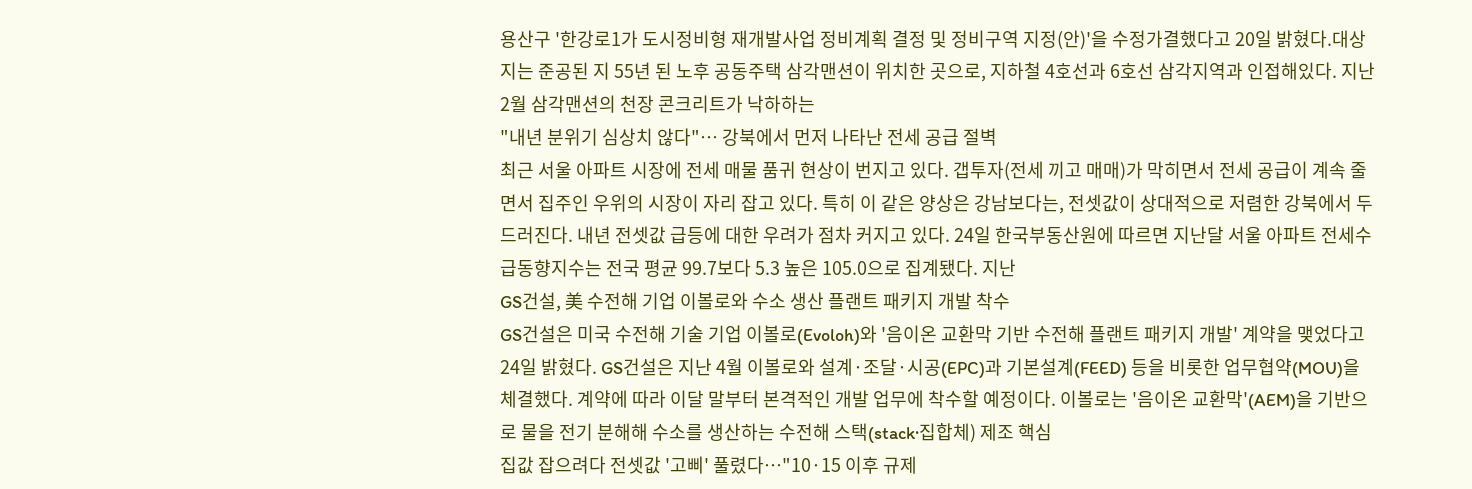용산구 '한강로1가 도시정비형 재개발사업 정비계획 결정 및 정비구역 지정(안)'을 수정가결했다고 20일 밝혔다.대상지는 준공된 지 55년 된 노후 공동주택 삼각맨션이 위치한 곳으로, 지하철 4호선과 6호선 삼각지역과 인접해있다. 지난 2월 삼각맨션의 천장 콘크리트가 낙하하는
"내년 분위기 심상치 않다"… 강북에서 먼저 나타난 전세 공급 절벽
최근 서울 아파트 시장에 전세 매물 품귀 현상이 번지고 있다. 갭투자(전세 끼고 매매)가 막히면서 전세 공급이 계속 줄면서 집주인 우위의 시장이 자리 잡고 있다. 특히 이 같은 양상은 강남보다는, 전셋값이 상대적으로 저렴한 강북에서 두드러진다. 내년 전셋값 급등에 대한 우려가 점차 커지고 있다. 24일 한국부동산원에 따르면 지난달 서울 아파트 전세수급동향지수는 전국 평균 99.7보다 5.3 높은 105.0으로 집계됐다. 지난
GS건설, 美 수전해 기업 이볼로와 수소 생산 플랜트 패키지 개발 착수
GS건설은 미국 수전해 기술 기업 이볼로(Evoloh)와 '음이온 교환막 기반 수전해 플랜트 패키지 개발' 계약을 맺었다고 24일 밝혔다. GS건설은 지난 4월 이볼로와 설계·조달·시공(EPC)과 기본설계(FEED) 등을 비롯한 업무협약(MOU)을 체결했다. 계약에 따라 이달 말부터 본격적인 개발 업무에 착수할 예정이다. 이볼로는 '음이온 교환막'(AEM)을 기반으로 물을 전기 분해해 수소를 생산하는 수전해 스택(stack·집합체) 제조 핵심
집값 잡으려다 전셋값 '고삐' 풀렸다…"10·15 이후 규제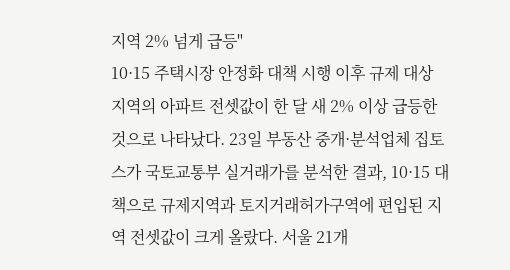지역 2% 넘게 급등"
10·15 주택시장 안정화 대책 시행 이후 규제 대상 지역의 아파트 전셋값이 한 달 새 2% 이상 급등한 것으로 나타났다. 23일 부동산 중개·분석업체 집토스가 국토교통부 실거래가를 분석한 결과, 10·15 대책으로 규제지역과 토지거래허가구역에 편입된 지역 전셋값이 크게 올랐다. 서울 21개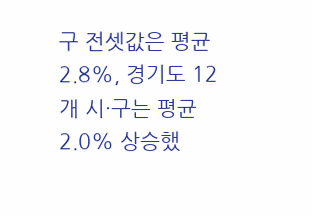구 전셋값은 평균 2.8%, 경기도 12개 시·구는 평균 2.0% 상승했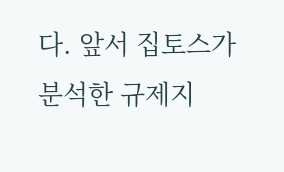다. 앞서 집토스가 분석한 규제지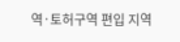역·토허구역 편입 지역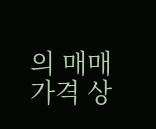의 매매가격 상